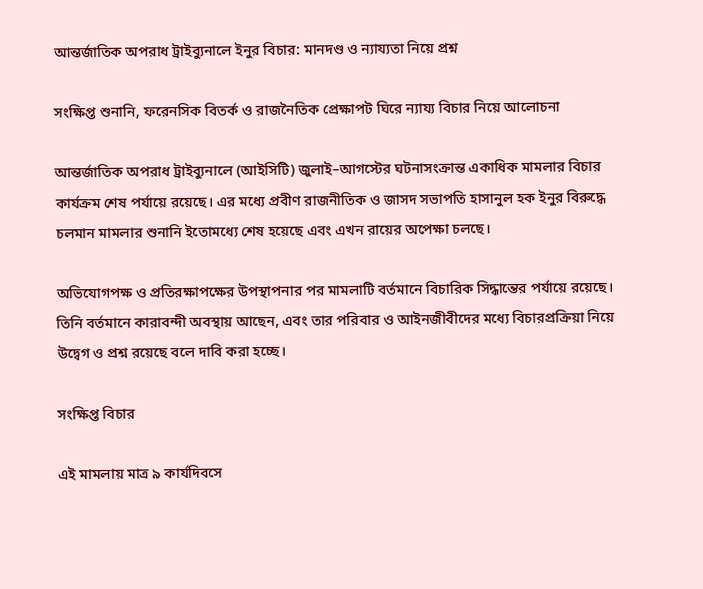আন্তর্জাতিক অপরাধ ট্রাইব্যুনালে ইনুর বিচার: মানদণ্ড ও ন্যায্যতা নিয়ে প্রশ্ন

সংক্ষিপ্ত শুনানি, ফরেনসিক বিতর্ক ও রাজনৈতিক প্রেক্ষাপট ঘিরে ন্যায্য বিচার নিয়ে আলোচনা

আন্তর্জাতিক অপরাধ ট্রাইব্যুনালে (আইসিটি) জুলাই–আগস্টের ঘটনাসংক্রান্ত একাধিক মামলার বিচার কার্যক্রম শেষ পর্যায়ে রয়েছে। এর মধ্যে প্রবীণ রাজনীতিক ও জাসদ সভাপতি হাসানুল হক ইনুর বিরুদ্ধে চলমান মামলার শুনানি ইতোমধ্যে শেষ হয়েছে এবং এখন রায়ের অপেক্ষা চলছে।

অভিযোগপক্ষ ও প্রতিরক্ষাপক্ষের উপস্থাপনার পর মামলাটি বর্তমানে বিচারিক সিদ্ধান্তের পর্যায়ে রয়েছে। তিনি বর্তমানে কারাবন্দী অবস্থায় আছেন, এবং তার পরিবার ও আইনজীবীদের মধ্যে বিচারপ্রক্রিয়া নিয়ে উদ্বেগ ও প্রশ্ন রয়েছে বলে দাবি করা হচ্ছে।

সংক্ষিপ্ত বিচার

এই মামলায় মাত্র ৯ কার্যদিবসে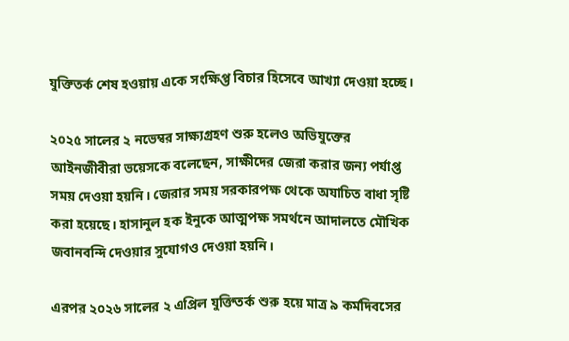যুক্তিতর্ক শেষ হওয়ায় একে সংক্ষিপ্ত বিচার হিসেবে আখ্যা দেওয়া হচ্ছে।

২০২৫ সালের ২ নভেম্বর সাক্ষ্যগ্রহণ শুরু হলেও অভিযুক্তের আইনজীবীরা ভয়েসকে বলেছেন, সাক্ষীদের জেরা করার জন্য পর্যাপ্ত সময় দেওয়া হয়নি। জেরার সময় সরকারপক্ষ থেকে অযাচিত বাধা সৃষ্টি করা হয়েছে। হাসানুল হক ইনুকে আত্মপক্ষ সমর্থনে আদালতে মৌখিক জবানবন্দি দেওয়ার সুযোগও দেওয়া হয়নি।

এরপর ২০২৬ সালের ২ এপ্রিল যুক্তিতর্ক শুরু হয়ে মাত্র ৯ কর্মদিবসের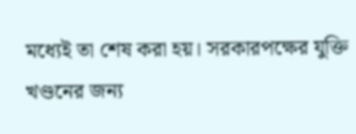মধ্যেই তা শেষ করা হয়। সরকারপক্ষের যুক্তি খণ্ডনের জন্য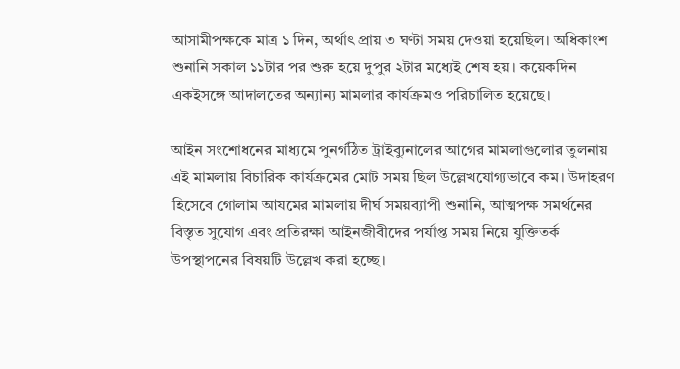আসামীপক্ষকে মাত্র ১ দিন, অর্থাৎ প্রায় ৩ ঘণ্টা সময় দেওয়া হয়েছিল। অধিকাংশ শুনানি সকাল ১১টার পর শুরু হয়ে দুপুর ২টার মধ্যেই শেষ হয়। কয়েকদিন একইসঙ্গে আদালতের অন্যান্য মামলার কার্যক্রমও পরিচালিত হয়েছে।

আইন সংশোধনের মাধ্যমে পুনর্গঠিত ট্রাইব্যুনালের আগের মামলাগুলোর তুলনায় এই মামলায় বিচারিক কার্যক্রমের মোট সময় ছিল উল্লেখযোগ্যভাবে কম। উদাহরণ হিসেবে গোলাম আযমের মামলায় দীর্ঘ সময়ব্যাপী শুনানি, আত্মপক্ষ সমর্থনের বিস্তৃত সুযোগ এবং প্রতিরক্ষা আইনজীবীদের পর্যাপ্ত সময় নিয়ে যুক্তিতর্ক উপস্থাপনের বিষয়টি উল্লেখ করা হচ্ছে।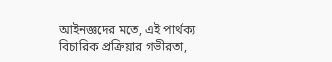আইনজ্ঞদের মতে, এই পার্থক্য বিচারিক প্রক্রিয়ার গভীরতা,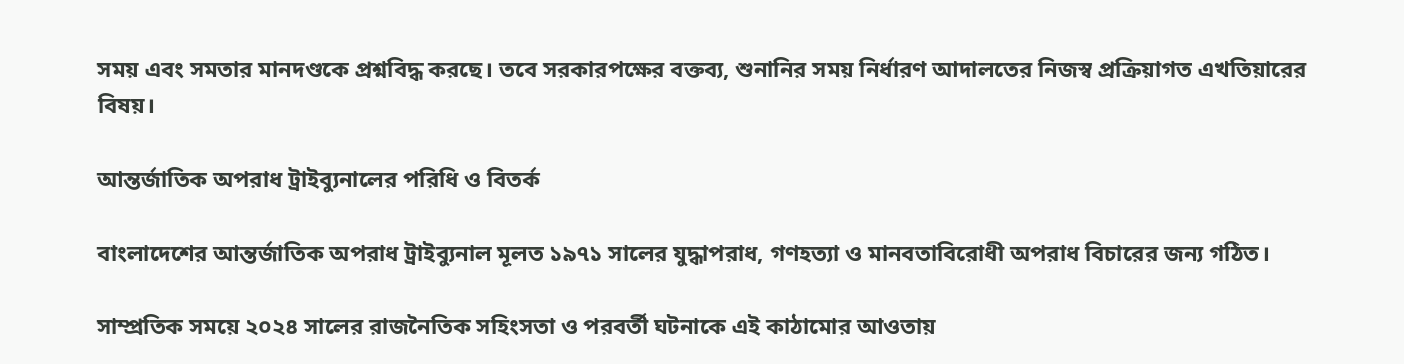সময় এবং সমতার মানদণ্ডকে প্রশ্নবিদ্ধ করছে। তবে সরকারপক্ষের বক্তব্য, শুনানির সময় নির্ধারণ আদালতের নিজস্ব প্রক্রিয়াগত এখতিয়ারের বিষয়।

আন্তর্জাতিক অপরাধ ট্রাইব্যুনালের পরিধি ও বিতর্ক

বাংলাদেশের আন্তর্জাতিক অপরাধ ট্রাইব্যুনাল মূলত ১৯৭১ সালের যুদ্ধাপরাধ, গণহত্যা ও মানবতাবিরোধী অপরাধ বিচারের জন্য গঠিত।

সাম্প্রতিক সময়ে ২০২৪ সালের রাজনৈতিক সহিংসতা ও পরবর্তী ঘটনাকে এই কাঠামোর আওতায়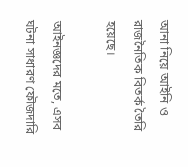আনা নিয়ে আইনি ও রাজনৈতিক বিতর্ক তৈরি হয়েছে।

আইনজ্ঞদের মতে, এসব ঘটনা সাধারণ ফৌজদারি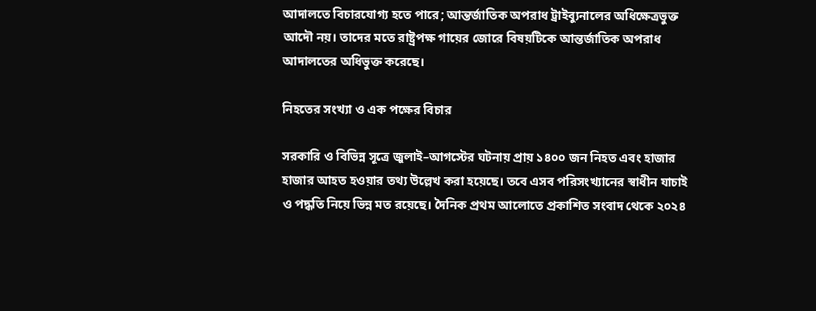আদালতে বিচারযোগ্য হতে পারে; আন্তর্জাতিক অপরাধ ট্রাইব্যুনালের অধিক্ষেত্রভুক্ত আদৌ নয়। তাদের মতে রাষ্ট্রপক্ষ গায়ের জোরে বিষয়টিকে আন্তর্জাতিক অপরাধ আদালতের অধিভুক্ত করেছে।

নিহতের সংখ্যা ও এক পক্ষের বিচার

সরকারি ও বিভিন্ন সূত্রে জুলাই–আগস্টের ঘটনায় প্রায় ১৪০০ জন নিহত এবং হাজার হাজার আহত হওয়ার তথ্য উল্লেখ করা হয়েছে। তবে এসব পরিসংখ্যানের স্বাধীন যাচাই ও পদ্ধতি নিয়ে ভিন্ন মত রয়েছে। দৈনিক প্রথম আলোতে প্রকাশিত সংবাদ থেকে ২০২৪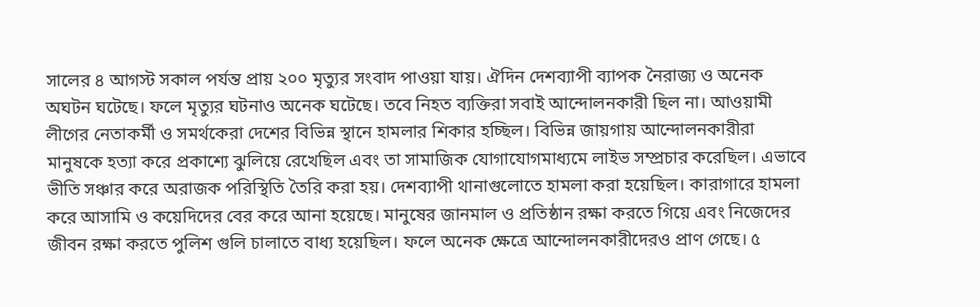সালের ৪ আগস্ট সকাল পর্যন্ত প্রায় ২০০ মৃত্যুর সংবাদ পাওয়া যায়। ঐদিন দেশব্যাপী ব্যাপক নৈরাজ্য ও অনেক অঘটন ঘটেছে। ফলে মৃত্যুর ঘটনাও অনেক ঘটেছে। তবে নিহত ব্যক্তিরা সবাই আন্দোলনকারী ছিল না। আওয়ামী লীগের নেতাকর্মী ও সমর্থকেরা দেশের বিভিন্ন স্থানে হামলার শিকার হচ্ছিল। বিভিন্ন জায়গায় আন্দোলনকারীরা মানুষকে হত্যা করে প্রকাশ্যে ঝুলিয়ে রেখেছিল এবং তা সামাজিক যোগাযোগমাধ্যমে লাইভ সম্প্রচার করেছিল। এভাবে ভীতি সঞ্চার করে অরাজক পরিস্থিতি তৈরি করা হয়। দেশব্যাপী থানাগুলোতে হামলা করা হয়েছিল। কারাগারে হামলা করে আসামি ও কয়েদিদের বের করে আনা হয়েছে। মানুষের জানমাল ও প্রতিষ্ঠান রক্ষা করতে গিয়ে এবং নিজেদের জীবন রক্ষা করতে পুলিশ গুলি চালাতে বাধ্য হয়েছিল। ফলে অনেক ক্ষেত্রে আন্দোলনকারীদেরও প্রাণ গেছে। ৫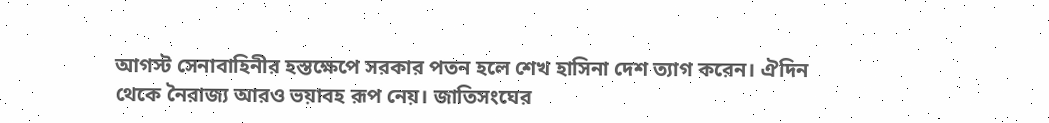আগস্ট সেনাবাহিনীর হস্তক্ষেপে সরকার পতন হলে শেখ হাসিনা দেশ ত্যাগ করেন। ঐদিন থেকে নৈরাজ্য আরও ভয়াবহ রূপ নেয়। জাতিসংঘের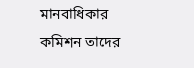মানবাধিকার কমিশন তাদের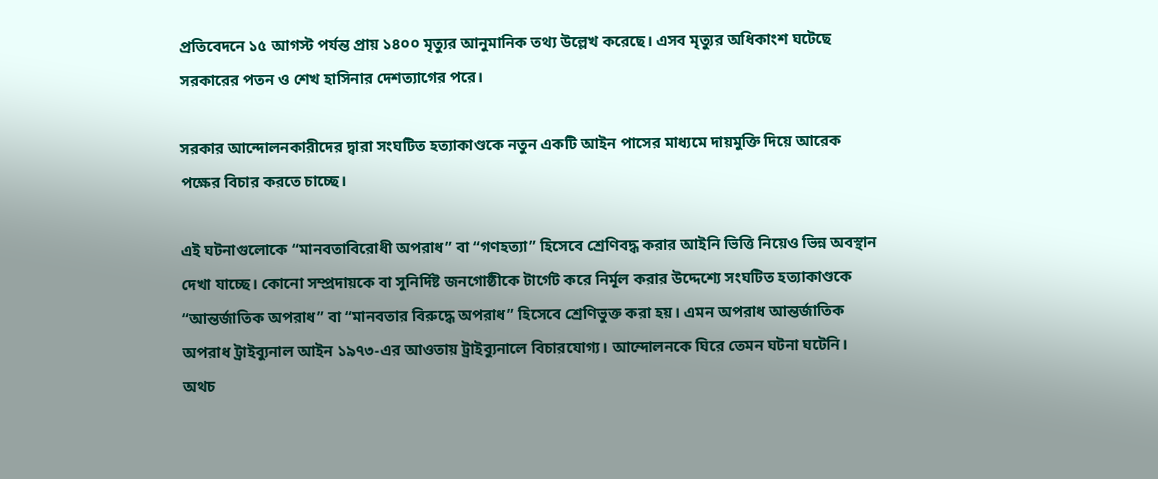প্রতিবেদনে ১৫ আগস্ট পর্যন্ত প্রায় ১৪০০ মৃত্যুর আনুমানিক তথ্য উল্লেখ করেছে। এসব মৃত্যুর অধিকাংশ ঘটেছে সরকারের পতন ও শেখ হাসিনার দেশত্যাগের পরে।

সরকার আন্দোলনকারীদের দ্বারা সংঘটিত হত্যাকাণ্ডকে নতুন একটি আইন পাসের মাধ্যমে দায়মুক্তি দিয়ে আরেক পক্ষের বিচার করতে চাচ্ছে।

এই ঘটনাগুলোকে “মানবতাবিরোধী অপরাধ” বা “গণহত্যা” হিসেবে শ্রেণিবদ্ধ করার আইনি ভিত্তি নিয়েও ভিন্ন অবস্থান দেখা যাচ্ছে। কোনো সম্প্রদায়কে বা সুনির্দিষ্ট জনগোষ্ঠীকে টার্গেট করে নির্মূল করার উদ্দেশ্যে সংঘটিত হত্যাকাণ্ডকে “আন্তর্জাতিক অপরাধ” বা “মানবতার বিরুদ্ধে অপরাধ” হিসেবে শ্রেণিভুক্ত করা হয়। এমন অপরাধ আন্তর্জাতিক অপরাধ ট্রাইব্যুনাল আইন ১৯৭৩-এর আওতায় ট্রাইব্যুনালে বিচারযোগ্য। আন্দোলনকে ঘিরে তেমন ঘটনা ঘটেনি। অথচ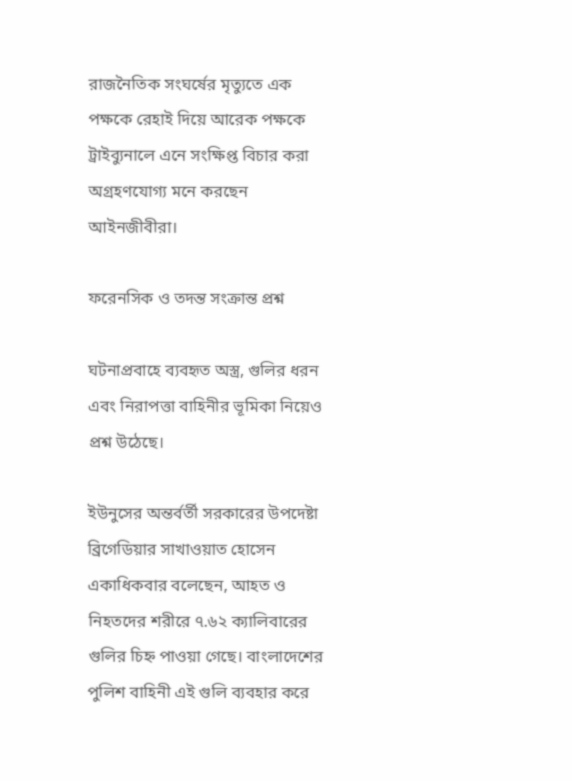রাজনৈতিক সংঘর্ষের মৃত্যুতে এক পক্ষকে রেহাই দিয়ে আরেক পক্ষকে ট্রাইব্যুনালে এনে সংক্ষিপ্ত বিচার করা অগ্রহণযোগ্য মনে করছেন আইনজীবীরা।

ফরেনসিক ও তদন্ত সংক্রান্ত প্রশ্ন

ঘটনাপ্রবাহে ব্যবহৃত অস্ত্র, গুলির ধরন এবং নিরাপত্তা বাহিনীর ভূমিকা নিয়েও প্রশ্ন উঠেছে।

ইউনুসের অন্তর্বর্তী সরকারের উপদেষ্টা ব্রিগেডিয়ার সাখাওয়াত হোসেন একাধিকবার বলেছেন, আহত ও নিহতদের শরীরে ৭.৬২ ক্যালিবারের গুলির চিহ্ন পাওয়া গেছে। বাংলাদেশের পুলিশ বাহিনী এই গুলি ব্যবহার করে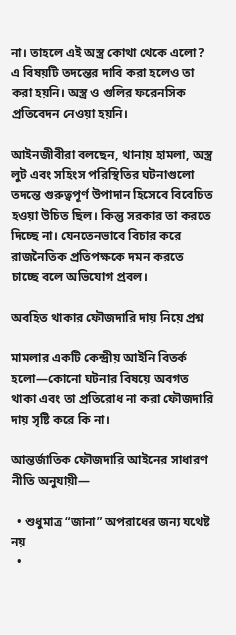না। তাহলে এই অস্ত্র কোথা থেকে এলো? এ বিষয়টি তদন্তের দাবি করা হলেও তা করা হয়নি। অস্ত্র ও গুলির ফরেনসিক প্রতিবেদন নেওয়া হয়নি।

আইনজীবীরা বলছেন, থানায় হামলা, অস্ত্র লুট এবং সহিংস পরিস্থিতির ঘটনাগুলো তদন্তে গুরুত্বপূর্ণ উপাদান হিসেবে বিবেচিত হওয়া উচিত ছিল। কিন্তু সরকার তা করতে দিচ্ছে না। যেনতেনভাবে বিচার করে রাজনৈতিক প্রতিপক্ষকে দমন করতে চাচ্ছে বলে অভিযোগ প্রবল।

অবহিত থাকার ফৌজদারি দায় নিয়ে প্রশ্ন

মামলার একটি কেন্দ্রীয় আইনি বিতর্ক হলো—কোনো ঘটনার বিষয়ে অবগত থাকা এবং তা প্রতিরোধ না করা ফৌজদারি দায় সৃষ্টি করে কি না।

আন্তর্জাতিক ফৌজদারি আইনের সাধারণ নীতি অনুযায়ী—

  • শুধুমাত্র “জানা” অপরাধের জন্য যথেষ্ট নয়
  •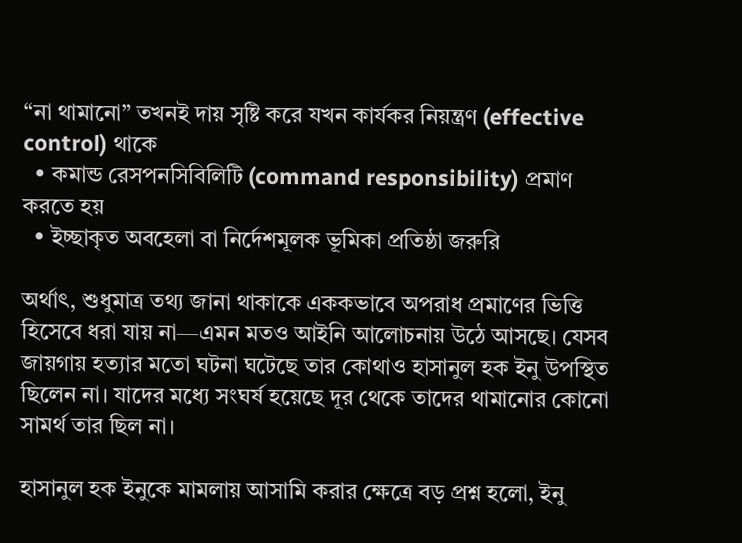“না থামানো” তখনই দায় সৃষ্টি করে যখন কার্যকর নিয়ন্ত্রণ (effective control) থাকে
  • কমান্ড রেসপনসিবিলিটি (command responsibility) প্রমাণ করতে হয়
  • ইচ্ছাকৃত অবহেলা বা নির্দেশমূলক ভূমিকা প্রতিষ্ঠা জরুরি

অর্থাৎ, শুধুমাত্র তথ্য জানা থাকাকে এককভাবে অপরাধ প্রমাণের ভিত্তি হিসেবে ধরা যায় না—এমন মতও আইনি আলোচনায় উঠে আসছে। যেসব জায়গায় হত্যার মতো ঘটনা ঘটেছে তার কোথাও হাসানুল হক ইনু উপস্থিত ছিলেন না। যাদের মধ্যে সংঘর্ষ হয়েছে দূর থেকে তাদের থামানোর কোনো সামর্থ তার ছিল না।

হাসানুল হক ইনুকে মামলায় আসামি করার ক্ষেত্রে বড় প্রশ্ন হলো, ইনু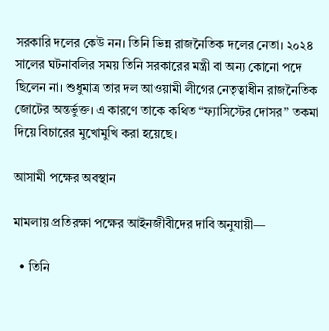সরকারি দলের কেউ নন। তিনি ভিন্ন রাজনৈতিক দলের নেতা। ২০২৪ সালের ঘটনাবলির সময় তিনি সরকারের মন্ত্রী বা অন্য কোনো পদে ছিলেন না। শুধুমাত্র তার দল আওয়ামী লীগের নেতৃত্বাধীন রাজনৈতিক জোটের অন্তর্ভুক্ত। এ কারণে তাকে কথিত “ফ্যাসিস্টের দোসর” তকমা দিয়ে বিচারের মুখোমুখি করা হয়েছে।

আসামী পক্ষের অবস্থান

মামলায় প্রতিরক্ষা পক্ষের আইনজীবীদের দাবি অনুযায়ী—

  • তিনি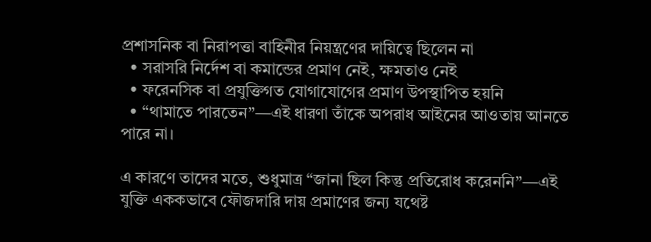প্রশাসনিক বা নিরাপত্তা বাহিনীর নিয়ন্ত্রণের দায়িত্বে ছিলেন না
  • সরাসরি নির্দেশ বা কমান্ডের প্রমাণ নেই, ক্ষমতাও নেই
  • ফরেনসিক বা প্রযুক্তিগত যোগাযোগের প্রমাণ উপস্থাপিত হয়নি
  • “থামাতে পারতেন”—এই ধারণা তাঁকে অপরাধ আইনের আওতায় আনতে পারে না।

এ কারণে তাদের মতে, শুধুমাত্র “জানা ছিল কিন্তু প্রতিরোধ করেননি”—এই যুক্তি এককভাবে ফৌজদারি দায় প্রমাণের জন্য যথেষ্ট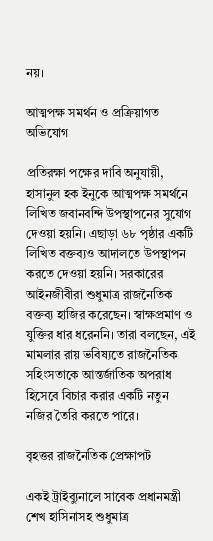নয়।

আত্মপক্ষ সমর্থন ও প্রক্রিয়াগত অভিযোগ

প্রতিরক্ষা পক্ষের দাবি অনুযায়ী, হাসানুল হক ইনুকে আত্মপক্ষ সমর্থনে লিখিত জবানবন্দি উপস্থাপনের সুযোগ দেওয়া হয়নি। এছাড়া ৬৮ পৃষ্ঠার একটি লিখিত বক্তব্যও আদালতে উপস্থাপন করতে দেওয়া হয়নি। সরকারের আইনজীবীরা শুধুমাত্র রাজনৈতিক বক্তব্য হাজির করেছেন। স্বাক্ষপ্রমাণ ও যুক্তির ধার ধরেননি। তারা বলছেন, এই মামলার রায় ভবিষ্যতে রাজনৈতিক সহিংসতাকে আন্তর্জাতিক অপরাধ হিসেবে বিচার করার একটি নতুন নজির তৈরি করতে পারে।

বৃহত্তর রাজনৈতিক প্রেক্ষাপট

একই ট্রাইব্যুনালে সাবেক প্রধানমন্ত্রী শেখ হাসিনাসহ শুধুমাত্র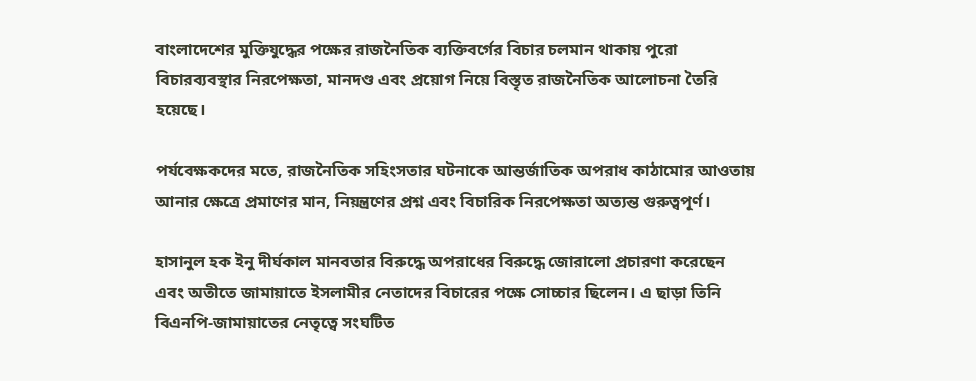বাংলাদেশের মুক্তিযুদ্ধের পক্ষের রাজনৈতিক ব্যক্তিবর্গের বিচার চলমান থাকায় পুরো বিচারব্যবস্থার নিরপেক্ষতা, মানদণ্ড এবং প্রয়োগ নিয়ে বিস্তৃত রাজনৈতিক আলোচনা তৈরি হয়েছে।

পর্যবেক্ষকদের মতে, রাজনৈতিক সহিংসতার ঘটনাকে আন্তর্জাতিক অপরাধ কাঠামোর আওতায় আনার ক্ষেত্রে প্রমাণের মান, নিয়ন্ত্রণের প্রশ্ন এবং বিচারিক নিরপেক্ষতা অত্যন্ত গুরুত্বপূর্ণ।

হাসানুল হক ইনু দীর্ঘকাল মানবতার বিরুদ্ধে অপরাধের বিরুদ্ধে জোরালো প্রচারণা করেছেন এবং অতীতে জামায়াতে ইসলামীর নেতাদের বিচারের পক্ষে সোচ্চার ছিলেন। এ ছাড়া তিনি বিএনপি-জামায়াতের নেতৃত্বে সংঘটিত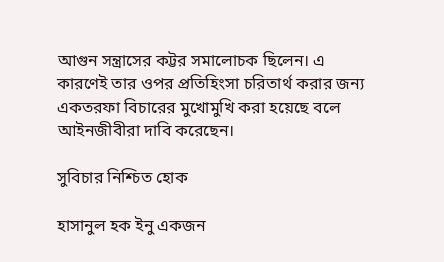আগুন সন্ত্রাসের কট্টর সমালোচক ছিলেন। এ কারণেই তার ওপর প্রতিহিংসা চরিতার্থ করার জন্য একতরফা বিচারের মুখোমুখি করা হয়েছে বলে আইনজীবীরা দাবি করেছেন।

সুবিচার নিশ্চিত হোক

হাসানুল হক ইনু একজন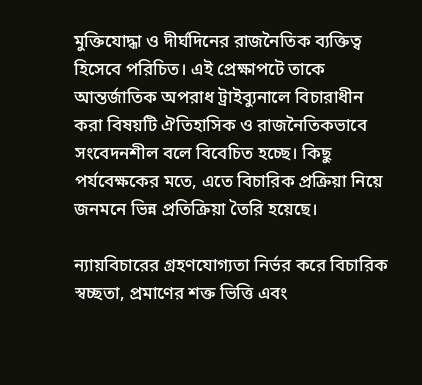মুক্তিযোদ্ধা ও দীর্ঘদিনের রাজনৈতিক ব্যক্তিত্ব হিসেবে পরিচিত। এই প্রেক্ষাপটে তাকে আন্তর্জাতিক অপরাধ ট্রাইব্যুনালে বিচারাধীন করা বিষয়টি ঐতিহাসিক ও রাজনৈতিকভাবে সংবেদনশীল বলে বিবেচিত হচ্ছে। কিছু পর্যবেক্ষকের মতে, এতে বিচারিক প্রক্রিয়া নিয়ে জনমনে ভিন্ন প্রতিক্রিয়া তৈরি হয়েছে।

ন্যায়বিচারের গ্রহণযোগ্যতা নির্ভর করে বিচারিক স্বচ্ছতা, প্রমাণের শক্ত ভিত্তি এবং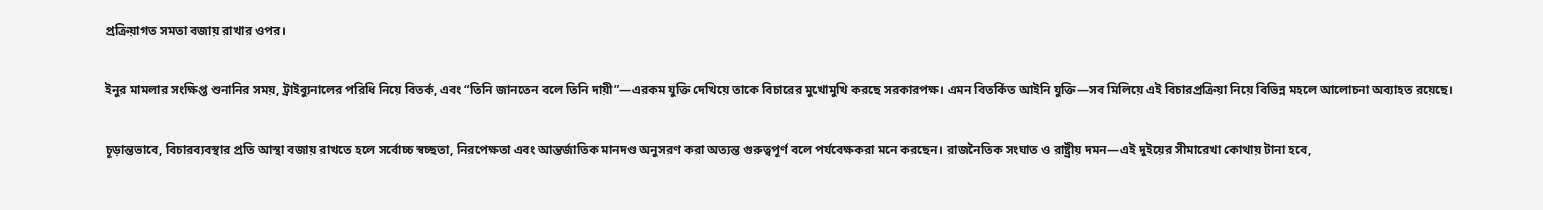প্রক্রিয়াগত সমতা বজায় রাখার ওপর।

ইনুর মামলার সংক্ষিপ্ত শুনানির সময়, ট্রাইব্যুনালের পরিধি নিয়ে বিতর্ক, এবং “তিনি জানতেন বলে তিনি দায়ী”—এরকম যুক্তি দেখিয়ে তাকে বিচারের মুখোমুখি করছে সরকারপক্ষ। এমন বিতর্কিত আইনি যুক্তি—সব মিলিয়ে এই বিচারপ্রক্রিয়া নিয়ে বিভিন্ন মহলে আলোচনা অব্যাহত রয়েছে।

চূড়ান্তভাবে, বিচারব্যবস্থার প্রতি আস্থা বজায় রাখতে হলে সর্বোচ্চ স্বচ্ছতা, নিরপেক্ষতা এবং আন্তর্জাতিক মানদণ্ড অনুসরণ করা অত্যন্ত গুরুত্বপূর্ণ বলে পর্যবেক্ষকরা মনে করছেন। রাজনৈতিক সংঘাত ও রাষ্ট্রীয় দমন—এই দুইয়ের সীমারেখা কোথায় টানা হবে,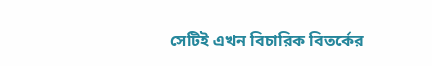সেটিই এখন বিচারিক বিতর্কের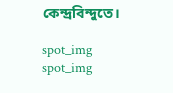কেন্দ্রবিন্দুতে।

spot_img
spot_img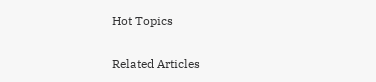Hot Topics

Related Articles